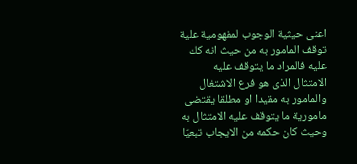اعنى حيثية الوجوب لمفهومية علية توقف المامور به من حيث انه كك عليه فالمراد ما يتوقف عليه الامتثال الذى هو فرع الاشتغال والمامور به مقيدا او مطلقا يقتضى مامورية ما يتوقف عليه الامتثال به وحيث كان حكمه من الايجاب تبعيّا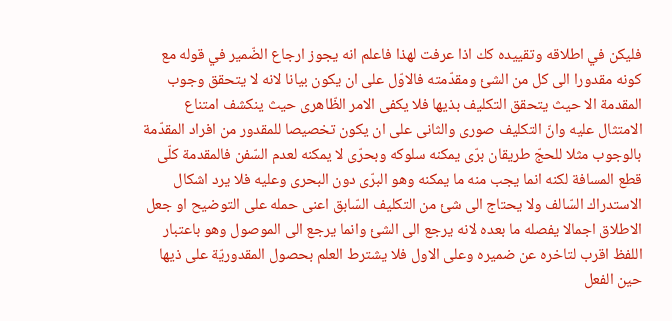فليكن في اطلاقه وتقييده كك اذا عرفت لهذا فاعلم انه يجوز ارجاع الضّمير في قوله مع كونه مقدورا الى كل من الشئ ومقدّمته فالاوّل على ان يكون بيانا لانه لا يتحقق وجوب المقدمة الا حيث يتحقق التكليف بذيها فلا يكفى الامر الظّاهرى حيث ينكشف امتناع الامتثال عليه وانّ التكليف صورى والثانى على ان يكون تخصيصا للمقدور من افراد المقدّمة بالوجوب مثلا للحجّ طريقان برّى يمكنه سلوكه وبحرّى لا يمكنه لعدم السّفن فالمقدمة كلّى قطع المسافة لكنه انما يجب منه ما يمكنه وهو البرّى دون البحرى وعليه فلا يرد اشكال الاستدراك السّالف ولا يحتاج الى شئ من التكليف السّابق اعنى حمله على التوضيح او جعل الاطلاق اجمالا يفصله ما بعده لانه يرجع الى الشئ وانما يرجع الى الموصول وهو باعتبار اللفظ اقرب لتاخره عن ضميره وعلى الاول فلا يشترط العلم بحصول المقدوريّة على ذيها حين الفعل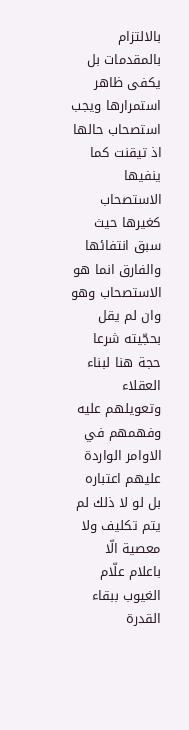بالالتزام بالمقدمات بل يكفى ظاهر استمرارها ويجب استصحاب حالها اذ تيقنت كما ينفيها الاستصحاب كغيرها حيث سبق انتفائها والفارق انما هو الاستصحاب وهو وان لم يقل بحجّيته شرعا حجة هنا لبناء العقلاء وتعويلهم عليه وفهمهم في الاوامر الواردة عليهم اعتباره بل لو لا ذلك لم يتم تكليف ولا معصية الّا باعلام علّام الغيوب ببقاء القدرة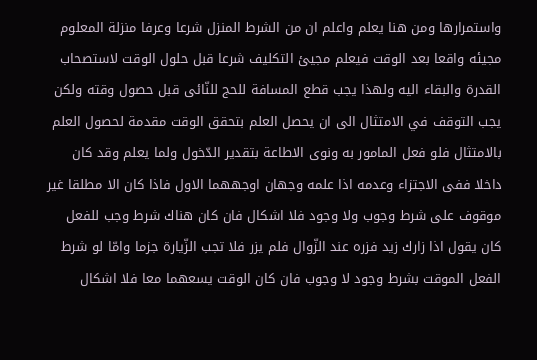واستمرارها ومن هنا يعلم واعلم ان من الشرط المنزل شرعا وعرفا منزلة المعلوم مجيئه واقعا بعد الوقت فيعلم مجيئ التكليف شرعا قبل حلول الوقت لاستصحاب القدرة والبقاء اليه ولهذا يجب قطع المسافة للحج للنّائى قبل حصول وقته ولكن يجب التوقف في الامتثال الى ان يحصل العلم بتحقق الوقت مقدمة لحصول العلم بالامتثال فلو فعل المامور به ونوى الاطاعة بتقدير الدّخول ولما يعلم وقد كان داخلا ففى الاجتزاء وعدمه اذا علمه وجهان اوجههما الاول فاذا كان الا مطلقا غير موقوف على شرط وجوب ولا وجود فلا اشكال فان كان هناك شرط وجب للفعل كان يقول اذا زارك زيد فزره عند الزّوال فلم يزر فلا تجب الزّيارة جزما وامّا لو شرط الفعل الموقت بشرط وجود لا وجوب فان كان الوقت يسعهما معا فلا اشكال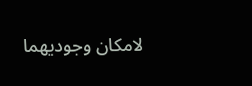لامكان وجوديهما